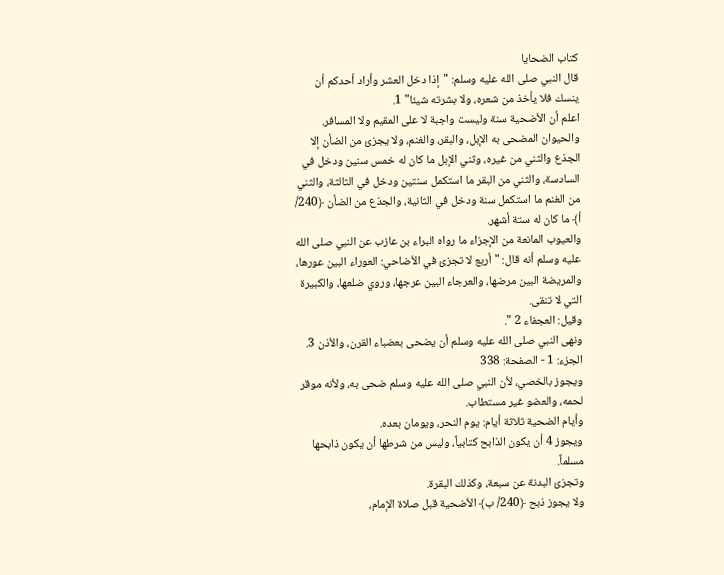كتاب الضحايا
قال النبي صلى الله عليه وسلم: "إذا دخل العشر وأراد أحدكم أن ينسك فلا يأخذ من شعره، ولا بشرته شيئا" 1.
اعلم أن الأضحية سنة وليست واجبة لا على المقيم ولا المسافر.
والحيوان المضحى به الإبل، والبقر، والغنم، ولا يجزئ من الضأن إلا الجذع والثني من غيره، وثني الإبل ما كان له خمس سنين ودخل في السادسة، والثني من البقر ما استكمل سنتين ودخل في الثالثة، والثني من الغنم ما استكمل سنة ودخل في الثانية، والجذع من الضأن ﴿240/ أ﴾ ما كان له ستة أشهر.
والعيوب المانعة من الإجزاء ما رواه البراء بن عازب عن النبي صلى الله عليه وسلم أنه قال: "أربع لا تجزئ في الأضاحي: العوراء البين عورها، والمريضة البين مرضها، والعرجاء البين عرجها، وروي ضلعها، والكبيرة التي لا تنقى.
وقيل: العجفاء 2 ".
ونهى النبي صلى الله عليه وسلم أن يضحى بعضباء القرن، والأذن 3.
الجزء: 1 - الصفحة: 338
ويجوز بالخصي، لأن النبي صلى الله عليه وسلم ضحى به، ولأنه موقر لحمه، والعضو غير مستطاب.
وأيام الضحية ثلاثة أيام: يوم النحر، ويومان بعده.
ويجوز 4 أن يكون الذابح كتابياً، وليس من شرطها أن يكون ذابحها مسلماً.
وتجزئ البدنة عن سبعة، وكذلك البقرة.
ولا يجوز ذبح ﴿240/ ب﴾ الأضحية قبل صلاة الإمام،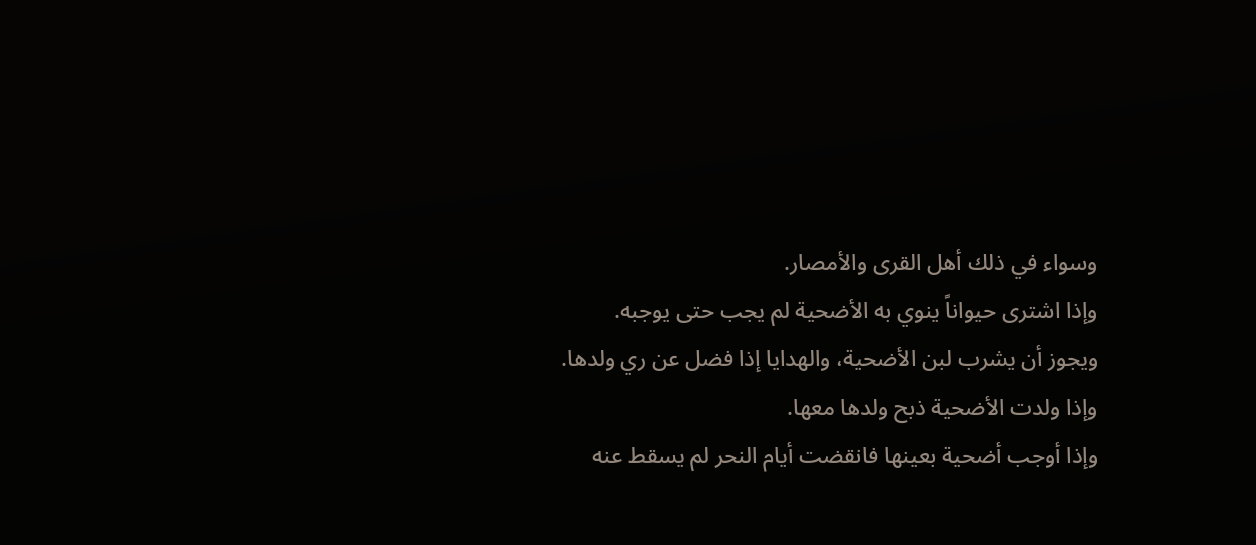وسواء في ذلك أهل القرى والأمصار.
وإذا اشترى حيواناً ينوي به الأضحية لم يجب حتى يوجبه.
ويجوز أن يشرب لبن الأضحية، والهدايا إذا فضل عن ري ولدها.
وإذا ولدت الأضحية ذبح ولدها معها.
وإذا أوجب أضحية بعينها فانقضت أيام النحر لم يسقط عنه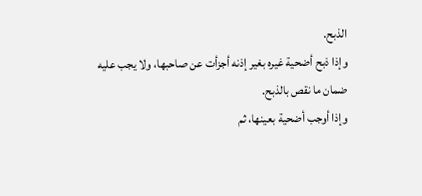الذبح.
وإذا ذبح أضحية غيره بغير إذنه أجزأت عن صاحبها، ولا يجب عليه ضمان ما نقص بالذبح.
وإذا أوجب أضحية بعينها، ثم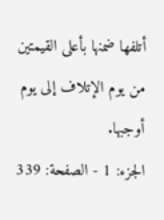أتلفها ضمنها بأعلى القيمتين من يوم الإتلاف إلى يوم أوجبها.
الجزء: 1 - الصفحة: 339